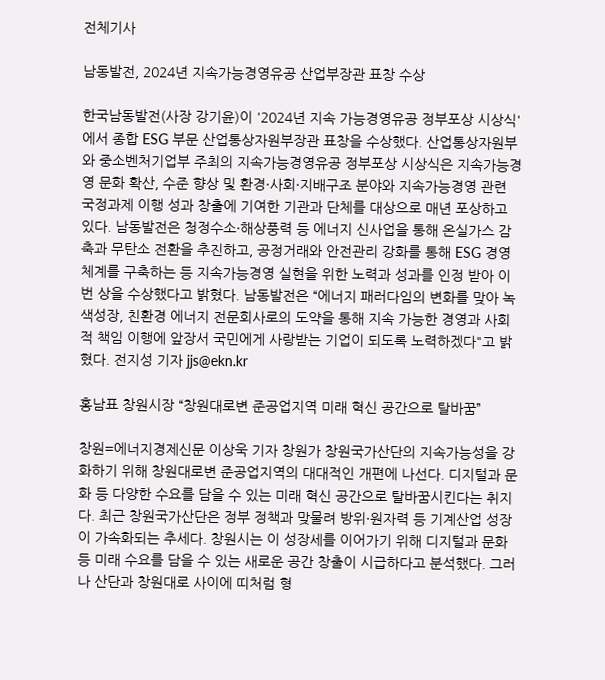전체기사

남동발전, 2024년 지속가능경영유공 산업부장관 표창 수상

한국남동발전(사장 강기윤)이 '2024년 지속 가능경영유공 정부포상 시상식'에서 종합 ESG 부문 산업통상자원부장관 표창을 수상했다. 산업통상자원부와 중소벤처기업부 주최의 지속가능경영유공 정부포상 시상식은 지속가능경영 문화 확산, 수준 향상 및 환경·사회·지배구조 분야와 지속가능경영 관련 국정과제 이행 성과 창출에 기여한 기관과 단체를 대상으로 매년 포상하고 있다. 남동발전은 청정수소·해상풍력 등 에너지 신사업을 통해 온실가스 감축과 무탄소 전환을 추진하고, 공정거래와 안전관리 강화를 통해 ESG 경영체계를 구축하는 등 지속가능경영 실현을 위한 노력과 성과를 인정 받아 이번 상을 수상했다고 밝혔다. 남동발전은 “에너지 패러다임의 변화를 맞아 녹색성장, 친환경 에너지 전문회사로의 도약을 통해 지속 가능한 경영과 사회적 책임 이행에 앞장서 국민에게 사랑받는 기업이 되도록 노력하겠다"고 밝혔다. 전지성 기자 jjs@ekn.kr

홍남표 창원시장 “창원대로변 준공업지역 미래 혁신 공간으로 탈바꿈”

창원=에너지경제신문 이상욱 기자 창원가 창원국가산단의 지속가능성을 강화하기 위해 창원대로변 준공업지역의 대대적인 개편에 나선다. 디지털과 문화 등 다양한 수요를 담을 수 있는 미래 혁신 공간으로 탈바꿈시킨다는 취지다. 최근 창원국가산단은 정부 정책과 맞물려 방위·원자력 등 기계산업 성장이 가속화되는 추세다. 창원시는 이 성장세를 이어가기 위해 디지털과 문화 등 미래 수요를 담을 수 있는 새로운 공간 창출이 시급하다고 분석했다. 그러나 산단과 창원대로 사이에 띠처럼 형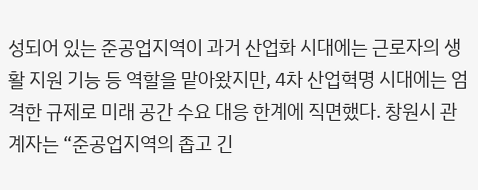성되어 있는 준공업지역이 과거 산업화 시대에는 근로자의 생활 지원 기능 등 역할을 맡아왔지만, 4차 산업혁명 시대에는 엄격한 규제로 미래 공간 수요 대응 한계에 직면했다. 창원시 관계자는 “준공업지역의 좁고 긴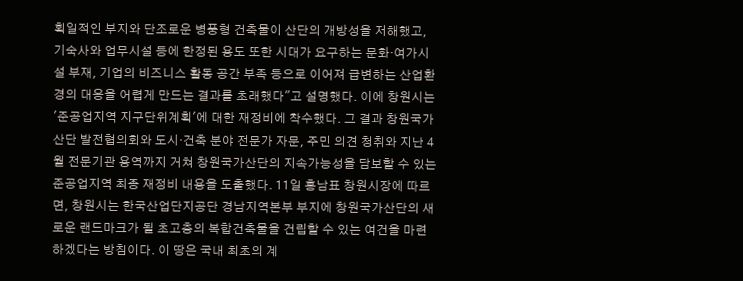획일적인 부지와 단조로운 병풍형 건축물이 산단의 개방성을 저해했고, 기숙사와 업무시설 등에 한정된 용도 또한 시대가 요구하는 문화·여가시설 부재, 기업의 비즈니스 활동 공간 부족 등으로 이어져 급변하는 산업환경의 대응을 어렵게 만드는 결과를 초래했다"고 설명했다. 이에 창원시는 '준공업지역 지구단위계획'에 대한 재정비에 착수했다. 그 결과 창원국가산단 발전협의회와 도시·건축 분야 전문가 자문, 주민 의견 청취와 지난 4월 전문기관 용역까지 거쳐 창원국가산단의 지속가능성을 담보할 수 있는 준공업지역 최종 재정비 내용을 도출했다. 11일 홍남표 창원시장에 따르면, 창원시는 한국산업단지공단 경남지역본부 부지에 창원국가산단의 새로운 랜드마크가 될 초고층의 복합건축물을 건립할 수 있는 여건을 마련하겠다는 방침이다. 이 땅은 국내 최초의 계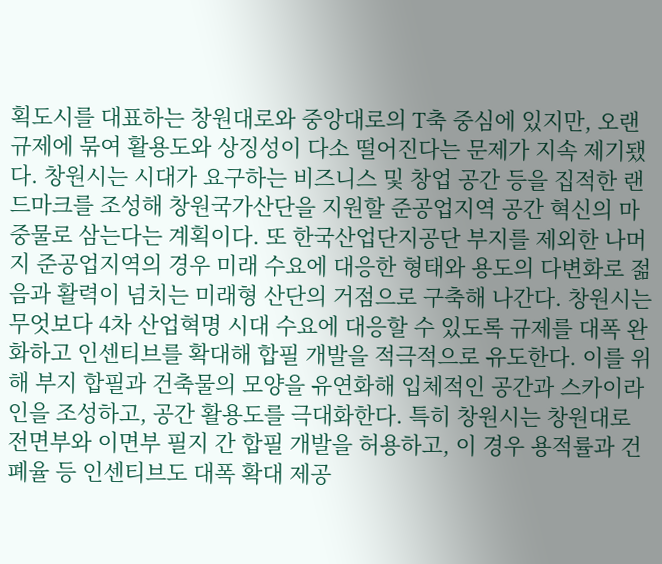획도시를 대표하는 창원대로와 중앙대로의 T축 중심에 있지만, 오랜 규제에 묶여 활용도와 상징성이 다소 떨어진다는 문제가 지속 제기됐다. 창원시는 시대가 요구하는 비즈니스 및 창업 공간 등을 집적한 랜드마크를 조성해 창원국가산단을 지원할 준공업지역 공간 혁신의 마중물로 삼는다는 계획이다. 또 한국산업단지공단 부지를 제외한 나머지 준공업지역의 경우 미래 수요에 대응한 형태와 용도의 다변화로 젊음과 활력이 넘치는 미래형 산단의 거점으로 구축해 나간다. 창원시는 무엇보다 4차 산업혁명 시대 수요에 대응할 수 있도록 규제를 대폭 완화하고 인센티브를 확대해 합필 개발을 적극적으로 유도한다. 이를 위해 부지 합필과 건축물의 모양을 유연화해 입체적인 공간과 스카이라인을 조성하고, 공간 활용도를 극대화한다. 특히 창원시는 창원대로 전면부와 이면부 필지 간 합필 개발을 허용하고, 이 경우 용적률과 건폐율 등 인센티브도 대폭 확대 제공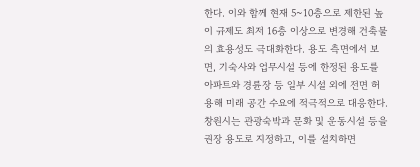한다. 이와 함께 현재 5~10층으로 제한된 높이 규제도 최저 16층 이상으로 변경해 건축물의 효용성도 극대화한다. 용도 측면에서 보면, 기숙사와 업무시설 등에 한정된 용도를 아파트와 경륜장 등 일부 시설 외에 전면 허용해 미래 공간 수요에 적극적으로 대응한다. 창원시는 관광숙박과 문화 및 운동시설 등을 권장 용도로 지정하고, 이를 설치하면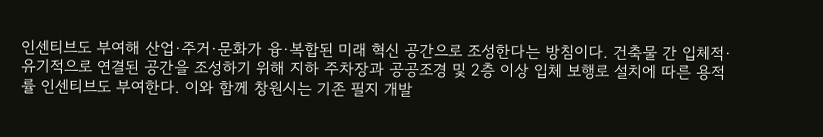인센티브도 부여해 산업·주거·문화가 융·복합된 미래 혁신 공간으로 조성한다는 방침이다. 건축물 간 입체적·유기적으로 연결된 공간을 조성하기 위해 지하 주차장과 공공조경 및 2층 이상 입체 보행로 설치에 따른 용적률 인센티브도 부여한다. 이와 함께 창원시는 기존 필지 개발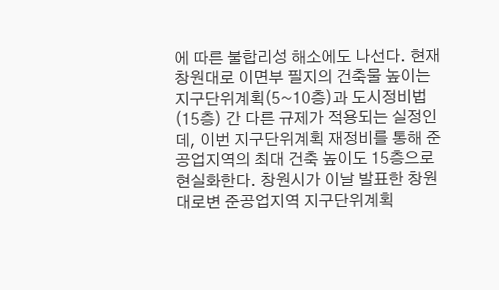에 따른 불합리성 해소에도 나선다. 현재 창원대로 이면부 필지의 건축물 높이는 지구단위계획(5~10층)과 도시정비법(15층) 간 다른 규제가 적용되는 실정인데, 이번 지구단위계획 재정비를 통해 준공업지역의 최대 건축 높이도 15층으로 현실화한다. 창원시가 이날 발표한 창원대로변 준공업지역 지구단위계획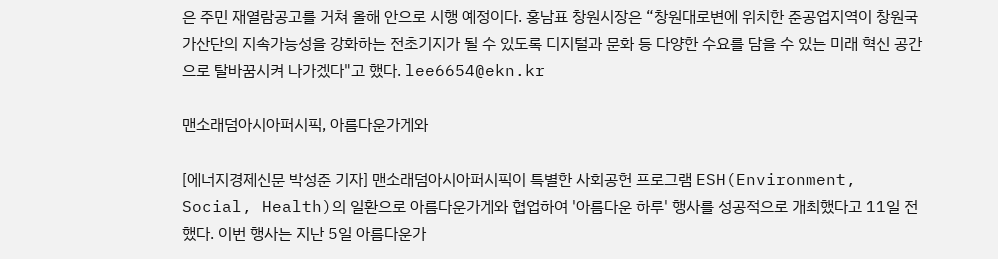은 주민 재열람공고를 거쳐 올해 안으로 시행 예정이다. 홍남표 창원시장은 “창원대로변에 위치한 준공업지역이 창원국가산단의 지속가능성을 강화하는 전초기지가 될 수 있도록 디지털과 문화 등 다양한 수요를 담을 수 있는 미래 혁신 공간으로 탈바꿈시켜 나가겠다"고 했다. lee6654@ekn.kr

맨소래덤아시아퍼시픽, 아름다운가게와

[에너지경제신문 박성준 기자] 맨소래덤아시아퍼시픽이 특별한 사회공헌 프로그램 ESH(Environment, Social, Health)의 일환으로 아름다운가게와 협업하여 '아름다운 하루' 행사를 성공적으로 개최했다고 11일 전했다. 이번 행사는 지난 5일 아름다운가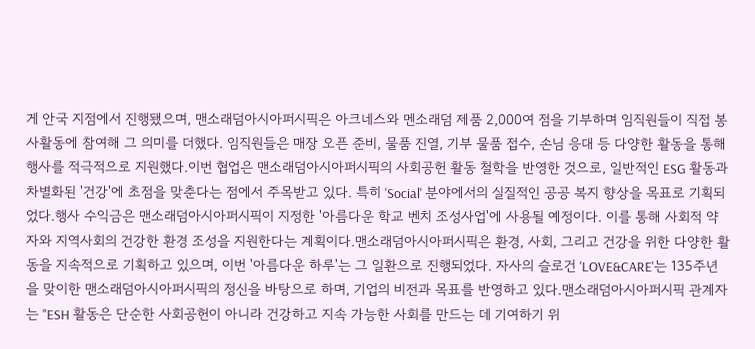게 안국 지점에서 진행됐으며, 맨소래덤아시아퍼시픽은 아크네스와 멘소래덤 제품 2,000여 점을 기부하며 임직원들이 직접 봉사활동에 참여해 그 의미를 더했다. 임직원들은 매장 오픈 준비, 물품 진열, 기부 물품 접수, 손님 응대 등 다양한 활동을 통해 행사를 적극적으로 지원했다.이번 협업은 맨소래덤아시아퍼시픽의 사회공헌 활동 철학을 반영한 것으로, 일반적인 ESG 활동과 차별화된 '건강'에 초점을 맞춘다는 점에서 주목받고 있다. 특히 'Social' 분야에서의 실질적인 공공 복지 향상을 목표로 기획되었다.행사 수익금은 맨소래덤아시아퍼시픽이 지정한 '아름다운 학교 벤치 조성사업'에 사용될 예정이다. 이를 통해 사회적 약자와 지역사회의 건강한 환경 조성을 지원한다는 계획이다.맨소래덤아시아퍼시픽은 환경, 사회, 그리고 건강을 위한 다양한 활동을 지속적으로 기획하고 있으며, 이번 '아름다운 하루'는 그 일환으로 진행되었다. 자사의 슬로건 'LOVE&CARE'는 135주년을 맞이한 맨소래덤아시아퍼시픽의 정신을 바탕으로 하며, 기업의 비전과 목표를 반영하고 있다.맨소래덤아시아퍼시픽 관계자는 "ESH 활동은 단순한 사회공헌이 아니라 건강하고 지속 가능한 사회를 만드는 데 기여하기 위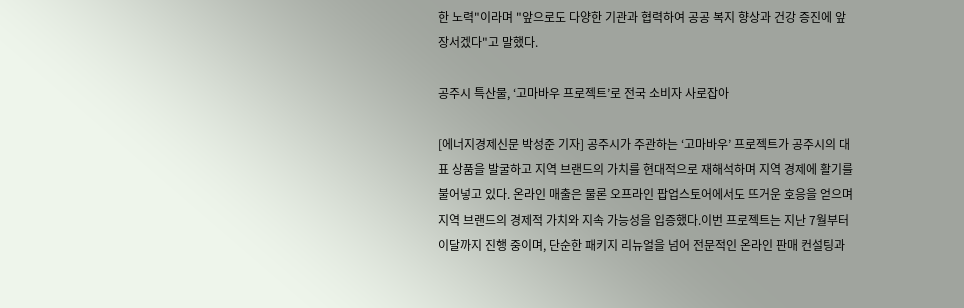한 노력"이라며 "앞으로도 다양한 기관과 협력하여 공공 복지 향상과 건강 증진에 앞장서겠다"고 말했다.

공주시 특산물, ‘고마바우 프로젝트’로 전국 소비자 사로잡아

[에너지경제신문 박성준 기자] 공주시가 주관하는 ‘고마바우’ 프로젝트가 공주시의 대표 상품을 발굴하고 지역 브랜드의 가치를 현대적으로 재해석하며 지역 경제에 활기를 불어넣고 있다. 온라인 매출은 물론 오프라인 팝업스토어에서도 뜨거운 호응을 얻으며 지역 브랜드의 경제적 가치와 지속 가능성을 입증했다.이번 프로젝트는 지난 7월부터 이달까지 진행 중이며, 단순한 패키지 리뉴얼을 넘어 전문적인 온라인 판매 컨설팅과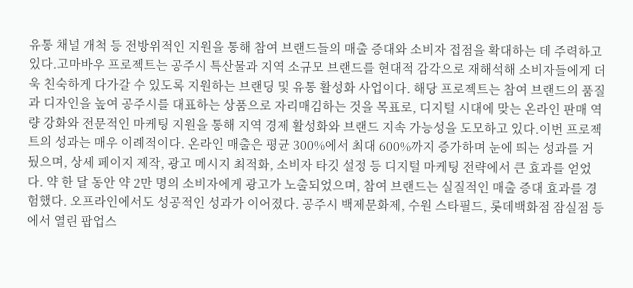유통 채널 개척 등 전방위적인 지원을 통해 참여 브랜드들의 매출 증대와 소비자 접점을 확대하는 데 주력하고 있다.고마바우 프로젝트는 공주시 특산물과 지역 소규모 브랜드를 현대적 감각으로 재해석해 소비자들에게 더욱 친숙하게 다가갈 수 있도록 지원하는 브랜딩 및 유통 활성화 사업이다. 해당 프로젝트는 참여 브랜드의 품질과 디자인을 높여 공주시를 대표하는 상품으로 자리매김하는 것을 목표로, 디지털 시대에 맞는 온라인 판매 역량 강화와 전문적인 마케팅 지원을 통해 지역 경제 활성화와 브랜드 지속 가능성을 도모하고 있다.이번 프로젝트의 성과는 매우 이례적이다. 온라인 매출은 평균 300%에서 최대 600%까지 증가하며 눈에 띄는 성과를 거뒀으며, 상세 페이지 제작, 광고 메시지 최적화, 소비자 타깃 설정 등 디지털 마케팅 전략에서 큰 효과를 얻었다. 약 한 달 동안 약 2만 명의 소비자에게 광고가 노출되었으며, 참여 브랜드는 실질적인 매출 증대 효과를 경험했다. 오프라인에서도 성공적인 성과가 이어졌다. 공주시 백제문화제, 수원 스타필드, 롯데백화점 잠실점 등에서 열린 팝업스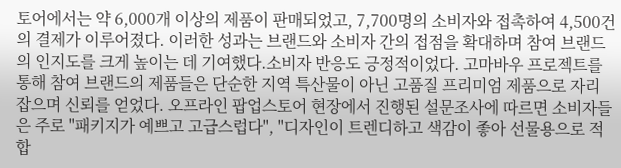토어에서는 약 6,000개 이상의 제품이 판매되었고, 7,700명의 소비자와 접촉하여 4,500건의 결제가 이루어졌다. 이러한 성과는 브랜드와 소비자 간의 접점을 확대하며 참여 브랜드의 인지도를 크게 높이는 데 기여했다.소비자 반응도 긍정적이었다. 고마바우 프로젝트를 통해 참여 브랜드의 제품들은 단순한 지역 특산물이 아닌 고품질 프리미엄 제품으로 자리 잡으며 신뢰를 얻었다. 오프라인 팝업스토어 현장에서 진행된 설문조사에 따르면 소비자들은 주로 "패키지가 예쁘고 고급스럽다", "디자인이 트렌디하고 색감이 좋아 선물용으로 적합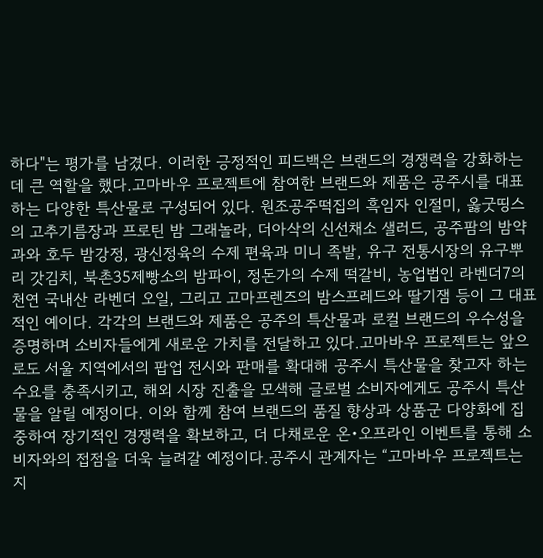하다"는 평가를 남겼다. 이러한 긍정적인 피드백은 브랜드의 경쟁력을 강화하는 데 큰 역할을 했다.고마바우 프로젝트에 참여한 브랜드와 제품은 공주시를 대표하는 다양한 특산물로 구성되어 있다. 원조공주떡집의 흑임자 인절미, 옳굿띵스의 고추기름장과 프로틴 밤 그래놀라, 더아삭의 신선채소 샐러드, 공주팜의 밤약과와 호두 밤강정, 광신정육의 수제 편육과 미니 족발, 유구 전통시장의 유구뿌리 갓김치, 북촌35제빵소의 밤파이, 정돈가의 수제 떡갈비, 농업법인 라벤더7의 천연 국내산 라벤더 오일, 그리고 고마프렌즈의 밤스프레드와 딸기잼 등이 그 대표적인 예이다. 각각의 브랜드와 제품은 공주의 특산물과 로컬 브랜드의 우수성을 증명하며 소비자들에게 새로운 가치를 전달하고 있다.고마바우 프로젝트는 앞으로도 서울 지역에서의 팝업 전시와 판매를 확대해 공주시 특산물을 찾고자 하는 수요를 충족시키고, 해외 시장 진출을 모색해 글로벌 소비자에게도 공주시 특산물을 알릴 예정이다. 이와 함께 참여 브랜드의 품질 향상과 상품군 다양화에 집중하여 장기적인 경쟁력을 확보하고, 더 다채로운 온•오프라인 이벤트를 통해 소비자와의 접점을 더욱 늘려갈 예정이다.공주시 관계자는 “고마바우 프로젝트는 지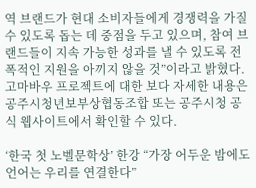역 브랜드가 현대 소비자들에게 경쟁력을 가질 수 있도록 돕는 데 중점을 두고 있으며, 참여 브랜드들이 지속 가능한 성과를 낼 수 있도록 전폭적인 지원을 아끼지 않을 것”이라고 밝혔다. 고마바우 프로젝트에 대한 보다 자세한 내용은 공주시청년보부상협동조합 또는 공주시청 공식 웹사이트에서 확인할 수 있다.

‘한국 첫 노벨문학상’ 한강 “가장 어두운 밤에도 언어는 우리를 연결한다”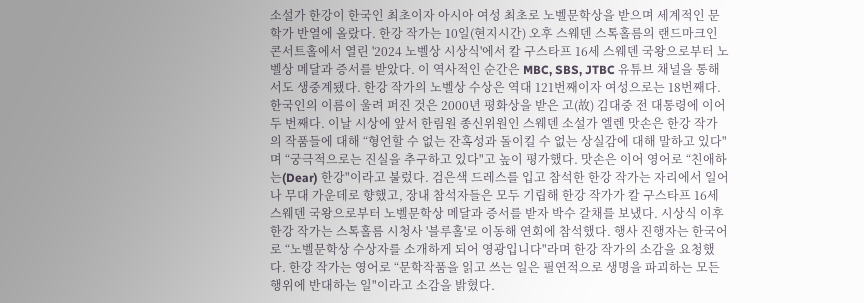소설가 한강이 한국인 최초이자 아시아 여성 최초로 노벨문학상을 받으며 세계적인 문학가 반열에 올랐다. 한강 작가는 10일(현지시간) 오후 스웨덴 스톡홀름의 랜드마크인 콘서트홀에서 열린 '2024 노벨상 시상식'에서 칼 구스타프 16세 스웨덴 국왕으로부터 노벨상 메달과 증서를 받았다. 이 역사적인 순간은 MBC, SBS, JTBC 유튜브 채널을 통해서도 생중계됐다. 한강 작가의 노벨상 수상은 역대 121번째이자 여성으로는 18번째다. 한국인의 이름이 울려 퍼진 것은 2000년 평화상을 받은 고(故) 김대중 전 대통령에 이어 두 번째다. 이날 시상에 앞서 한림원 종신위원인 스웨덴 소설가 엘렌 맛손은 한강 작가의 작품들에 대해 “형언할 수 없는 잔혹성과 돌이킬 수 없는 상실감에 대해 말하고 있다"며 “궁극적으로는 진실을 추구하고 있다"고 높이 평가했다. 맛손은 이어 영어로 “친애하는(Dear) 한강"이라고 불렀다. 검은색 드레스를 입고 참석한 한강 작가는 자리에서 일어나 무대 가운데로 향했고, 장내 참석자들은 모두 기립해 한강 작가가 칼 구스타프 16세 스웨덴 국왕으로부터 노벨문학상 메달과 증서를 받자 박수 갈채를 보냈다. 시상식 이후 한강 작가는 스톡홀름 시청사 '블루홀'로 이동해 연회에 참석했다. 행사 진행자는 한국어로 “노벨문학상 수상자를 소개하게 되어 영광입니다"라며 한강 작가의 소감을 요청했다. 한강 작가는 영어로 “문학작품을 읽고 쓰는 일은 필연적으로 생명을 파괴하는 모든 행위에 반대하는 일"이라고 소감을 밝혔다.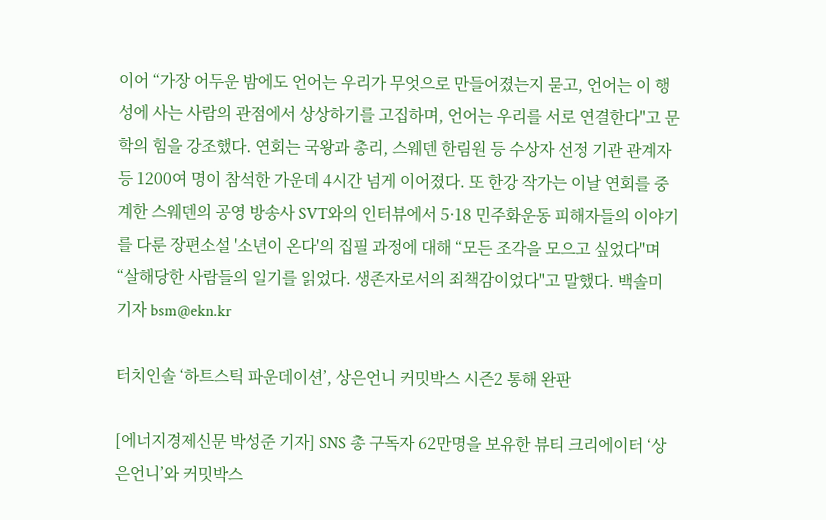이어 “가장 어두운 밤에도 언어는 우리가 무엇으로 만들어졌는지 묻고, 언어는 이 행성에 사는 사람의 관점에서 상상하기를 고집하며, 언어는 우리를 서로 연결한다"고 문학의 힘을 강조했다. 연회는 국왕과 총리, 스웨덴 한림원 등 수상자 선정 기관 관계자 등 1200여 명이 참석한 가운데 4시간 넘게 이어졌다. 또 한강 작가는 이날 연회를 중계한 스웨덴의 공영 방송사 SVT와의 인터뷰에서 5·18 민주화운동 피해자들의 이야기를 다룬 장편소설 '소년이 온다'의 집필 과정에 대해 “모든 조각을 모으고 싶었다"며 “살해당한 사람들의 일기를 읽었다. 생존자로서의 죄책감이었다"고 말했다. 백솔미 기자 bsm@ekn.kr

터치인솔 ‘하트스틱 파운데이션’, 상은언니 커밋박스 시즌2 통해 완판

[에너지경제신문 박성준 기자] SNS 총 구독자 62만명을 보유한 뷰티 크리에이터 ‘상은언니’와 커밋박스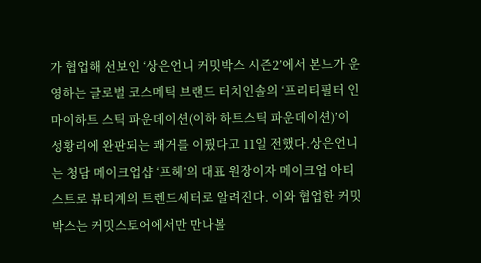가 협업해 선보인 ‘상은언니 커밋박스 시즌2’에서 본느가 운영하는 글로벌 코스메틱 브랜드 터치인솔의 ‘프리티필터 인마이하트 스틱 파운데이션(이하 하트스틱 파운데이션)’이 성황리에 완판되는 쾌거를 이뤘다고 11일 전했다.상은언니는 청담 메이크업샵 ‘프헤’의 대표 원장이자 메이크업 아티스트로 뷰티계의 트렌드세터로 알려진다. 이와 협업한 커밋박스는 커밋스토어에서만 만나볼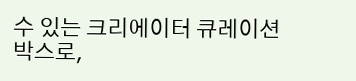수 있는 크리에이터 큐레이션 박스로,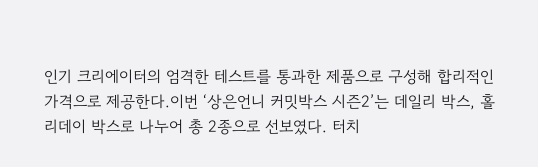인기 크리에이터의 엄격한 테스트를 통과한 제품으로 구성해 합리적인 가격으로 제공한다.이번 ‘상은언니 커밋박스 시즌2’는 데일리 박스, 홀리데이 박스로 나누어 총 2종으로 선보였다. 터치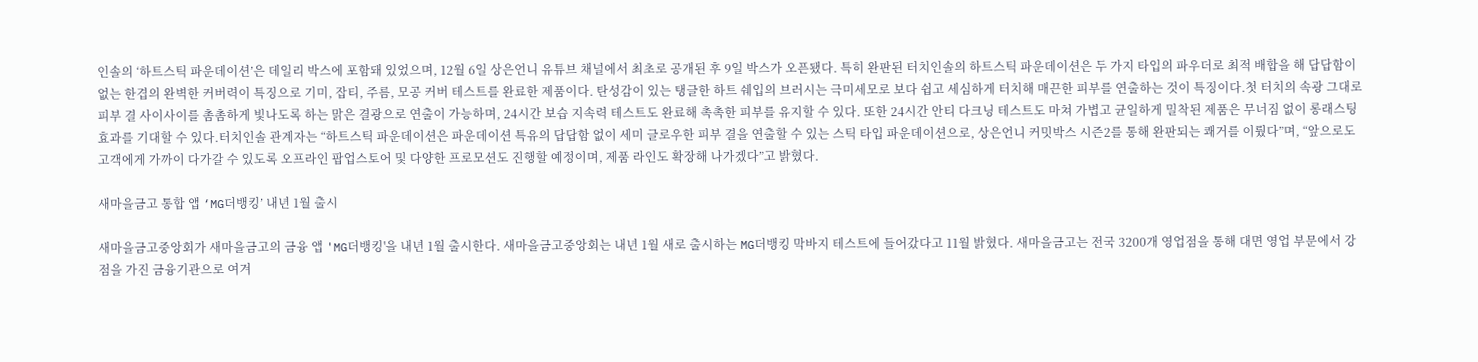인솔의 ‘하트스틱 파운데이션’은 데일리 박스에 포함돼 있었으며, 12월 6일 상은언니 유튜브 채널에서 최초로 공개된 후 9일 박스가 오픈됐다. 특히 완판된 터치인솔의 하트스틱 파운데이션은 두 가지 타입의 파우더로 최적 배합을 해 답답함이 없는 한겹의 완벽한 커버력이 특징으로 기미, 잡티, 주름, 모공 커버 테스트를 완료한 제품이다. 탄성감이 있는 탱글한 하트 쉐입의 브러시는 극미세모로 보다 쉽고 세심하게 터치해 매끈한 피부를 연출하는 것이 특징이다.첫 터치의 속광 그대로 피부 결 사이사이를 촘촘하게 빛나도록 하는 맑은 결광으로 연출이 가능하며, 24시간 보습 지속력 테스트도 완료해 촉촉한 피부를 유지할 수 있다. 또한 24시간 안티 다크닝 테스트도 마쳐 가볍고 균일하게 밀착된 제품은 무너짐 없이 롱래스팅 효과를 기대할 수 있다.터치인솔 관계자는 “하트스틱 파운데이션은 파운데이션 특유의 답답함 없이 세미 글로우한 피부 결을 연출할 수 있는 스틱 타입 파운데이션으로, 상은언니 커밋박스 시즌2를 통해 완판되는 쾌거를 이뤘다”며, “앞으로도 고객에게 가까이 다가갈 수 있도록 오프라인 팝업스토어 및 다양한 프로모션도 진행할 예정이며, 제품 라인도 확장해 나가겠다”고 밝혔다.

새마을금고 통합 앱 ‘MG더뱅킹’ 내년 1월 출시

새마을금고중앙회가 새마을금고의 금융 앱 'MG더뱅킹'을 내년 1월 출시한다. 새마을금고중앙회는 내년 1월 새로 출시하는 MG더뱅킹 막바지 테스트에 들어갔다고 11월 밝혔다. 새마을금고는 전국 3200개 영업점을 통해 대면 영업 부문에서 강점을 가진 금융기관으로 여겨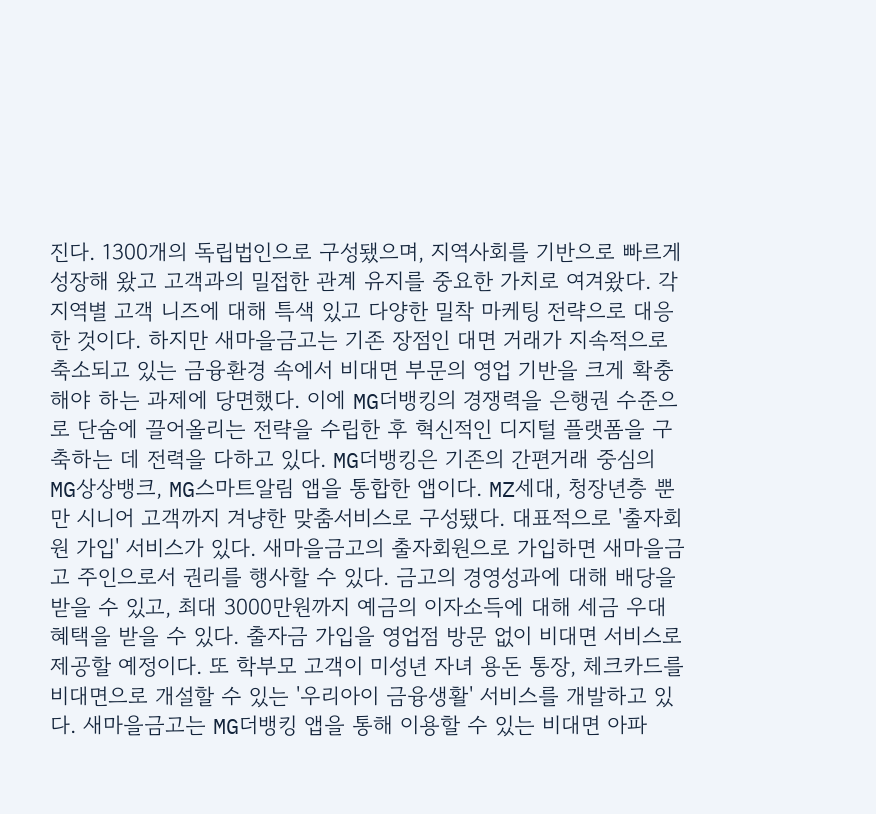진다. 1300개의 독립법인으로 구성됐으며, 지역사회를 기반으로 빠르게 성장해 왔고 고객과의 밀접한 관계 유지를 중요한 가치로 여겨왔다. 각 지역별 고객 니즈에 대해 특색 있고 다양한 밀착 마케팅 전략으로 대응한 것이다. 하지만 새마을금고는 기존 장점인 대면 거래가 지속적으로 축소되고 있는 금융환경 속에서 비대면 부문의 영업 기반을 크게 확충해야 하는 과제에 당면했다. 이에 MG더뱅킹의 경쟁력을 은행권 수준으로 단숨에 끌어올리는 전략을 수립한 후 혁신적인 디지털 플랫폼을 구축하는 데 전력을 다하고 있다. MG더뱅킹은 기존의 간편거래 중심의 MG상상뱅크, MG스마트알림 앱을 통합한 앱이다. MZ세대, 청장년층 뿐만 시니어 고객까지 겨냥한 맞춤서비스로 구성됐다. 대표적으로 '출자회원 가입' 서비스가 있다. 새마을금고의 출자회원으로 가입하면 새마을금고 주인으로서 권리를 행사할 수 있다. 금고의 경영성과에 대해 배당을 받을 수 있고, 최대 3000만원까지 예금의 이자소득에 대해 세금 우대 혜택을 받을 수 있다. 출자금 가입을 영업점 방문 없이 비대면 서비스로 제공할 예정이다. 또 학부모 고객이 미성년 자녀 용돈 통장, 체크카드를 비대면으로 개설할 수 있는 '우리아이 금융생활' 서비스를 개발하고 있다. 새마을금고는 MG더뱅킹 앱을 통해 이용할 수 있는 비대면 아파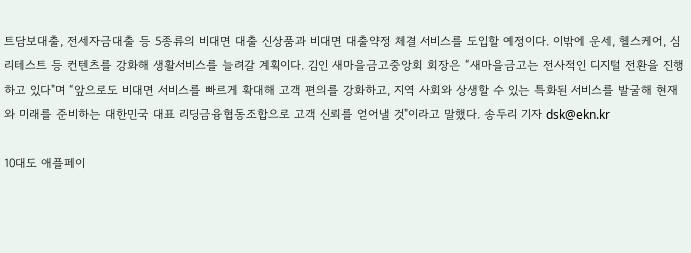트담보대출, 전세자금대출 등 5종류의 비대면 대출 신상품과 비대면 대출약정 체결 서비스를 도입할 예정이다. 이밖에 운세, 헬스케어, 심리테스트 등 컨텐츠를 강화해 생활서비스를 늘려갈 계획이다. 김인 새마을금고중앙회 회장은 “새마을금고는 전사적인 디지털 전환을 진행하고 있다"며 “앞으로도 비대면 서비스를 빠르게 확대해 고객 편의를 강화하고, 지역 사회와 상생할 수 있는 특화된 서비스를 발굴해 현재와 미래를 준비하는 대한민국 대표 리딩금융협동조합으로 고객 신뢰를 얻어낼 것"이라고 말했다. 송두리 기자 dsk@ekn.kr

10대도 애플페이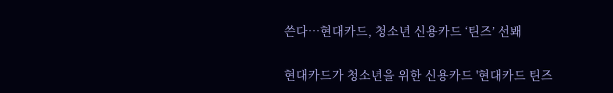쓴다…현대카드, 청소년 신용카드 ‘틴즈’ 선봬

현대카드가 청소년을 위한 신용카드 '현대카드 틴즈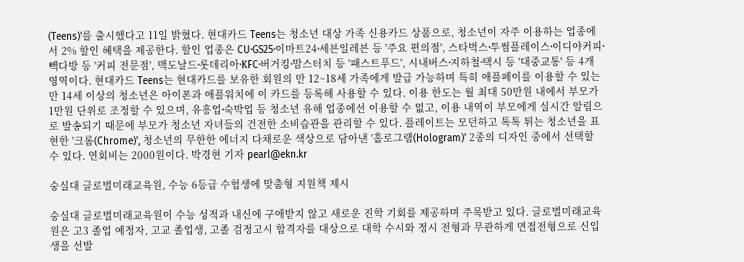(Teens)'를 출시했다고 11일 밝혔다. 현대카드 Teens는 청소년 대상 가족 신용카드 상품으로, 청소년이 자주 이용하는 업종에서 2% 할인 혜택을 제공한다. 할인 업종은 CU∙GS25∙이마트24∙세븐일레븐 등 '주요 편의점', 스타벅스∙투썸플레이스∙이디야커피∙빽다방 등 '커피 전문점', 맥도날드∙롯데리아∙KFC∙버거킹∙맘스터치 등 '패스트푸드', 시내버스∙지하철∙택시 등 '대중교통' 등 4개 영역이다. 현대카드 Teens는 현대카드를 보유한 회원의 만 12~18세 가족에게 발급 가능하며 특히 애플페이를 이용할 수 있는 만 14세 이상의 청소년은 아이폰과 애플워치에 이 카드를 등록해 사용할 수 있다. 이용 한도는 월 최대 50만원 내에서 부모가 1만원 단위로 조정할 수 있으며, 유흥업∙숙박업 등 청소년 유해 업종에선 이용할 수 없고, 이용 내역이 부모에게 실시간 알림으로 발송되기 때문에 부모가 청소년 자녀들의 건전한 소비습관을 관리할 수 있다. 플레이트는 모던하고 톡톡 튀는 청소년을 표현한 '크롬(Chrome)', 청소년의 무한한 에너지 다채로운 색상으로 담아낸 '홀로그램(Hologram)' 2종의 디자인 중에서 선택할 수 있다. 연회비는 2000원이다. 박경현 기자 pearl@ekn.kr

숭실대 글로벌미래교육원, 수능 6등급 수험생에 맞춤형 지원책 제시

숭실대 글로벌미래교육원이 수능 성적과 내신에 구애받지 않고 새로운 진학 기회를 제공하며 주목받고 있다. 글로벌미래교육원은 고3 졸업 예정자, 고교 졸업생, 고졸 검정고시 합격자를 대상으로 대학 수시와 정시 전형과 무관하게 면접전형으로 신입생을 선발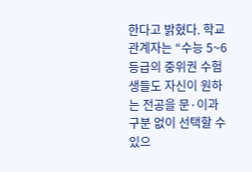한다고 밝혔다. 학교 관계자는 “수능 5~6등급의 중위권 수험생들도 자신이 원하는 전공을 문·이과 구분 없이 선택할 수 있으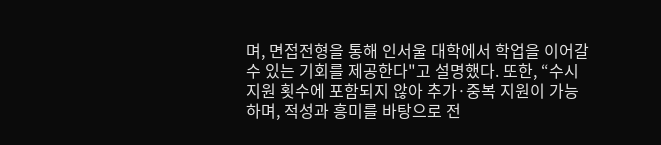며, 면접전형을 통해 인서울 대학에서 학업을 이어갈 수 있는 기회를 제공한다"고 설명했다. 또한, “수시 지원 횟수에 포함되지 않아 추가·중복 지원이 가능하며, 적성과 흥미를 바탕으로 전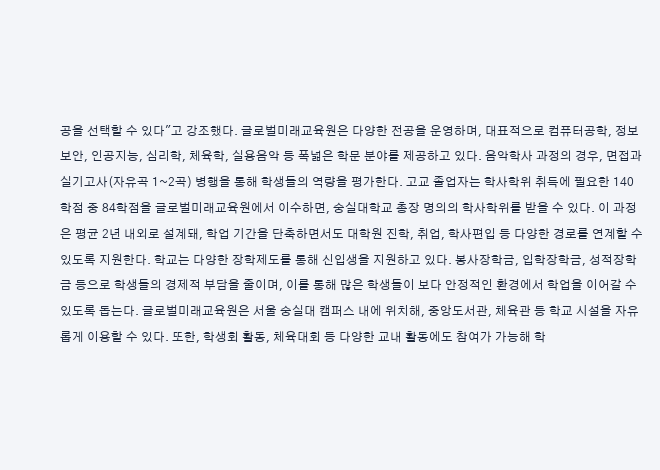공을 선택할 수 있다"고 강조했다. 글로벌미래교육원은 다양한 전공을 운영하며, 대표적으로 컴퓨터공학, 정보보안, 인공지능, 심리학, 체육학, 실용음악 등 폭넓은 학문 분야를 제공하고 있다. 음악학사 과정의 경우, 면접과 실기고사(자유곡 1~2곡) 병행을 통해 학생들의 역량을 평가한다. 고교 졸업자는 학사학위 취득에 필요한 140학점 중 84학점을 글로벌미래교육원에서 이수하면, 숭실대학교 총장 명의의 학사학위를 받을 수 있다. 이 과정은 평균 2년 내외로 설계돼, 학업 기간을 단축하면서도 대학원 진학, 취업, 학사편입 등 다양한 경로를 연계할 수 있도록 지원한다. 학교는 다양한 장학제도를 통해 신입생을 지원하고 있다. 봉사장학금, 입학장학금, 성적장학금 등으로 학생들의 경제적 부담을 줄이며, 이를 통해 많은 학생들이 보다 안정적인 환경에서 학업을 이어갈 수 있도록 돕는다. 글로벌미래교육원은 서울 숭실대 캠퍼스 내에 위치해, 중앙도서관, 체육관 등 학교 시설을 자유롭게 이용할 수 있다. 또한, 학생회 활동, 체육대회 등 다양한 교내 활동에도 참여가 가능해 학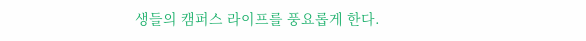생들의 캠퍼스 라이프를 풍요롭게 한다.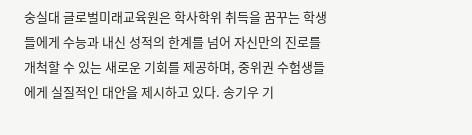숭실대 글로벌미래교육원은 학사학위 취득을 꿈꾸는 학생들에게 수능과 내신 성적의 한계를 넘어 자신만의 진로를 개척할 수 있는 새로운 기회를 제공하며, 중위권 수험생들에게 실질적인 대안을 제시하고 있다. 송기우 기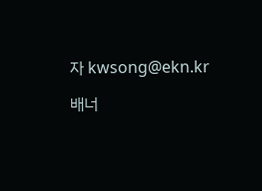자 kwsong@ekn.kr

배너